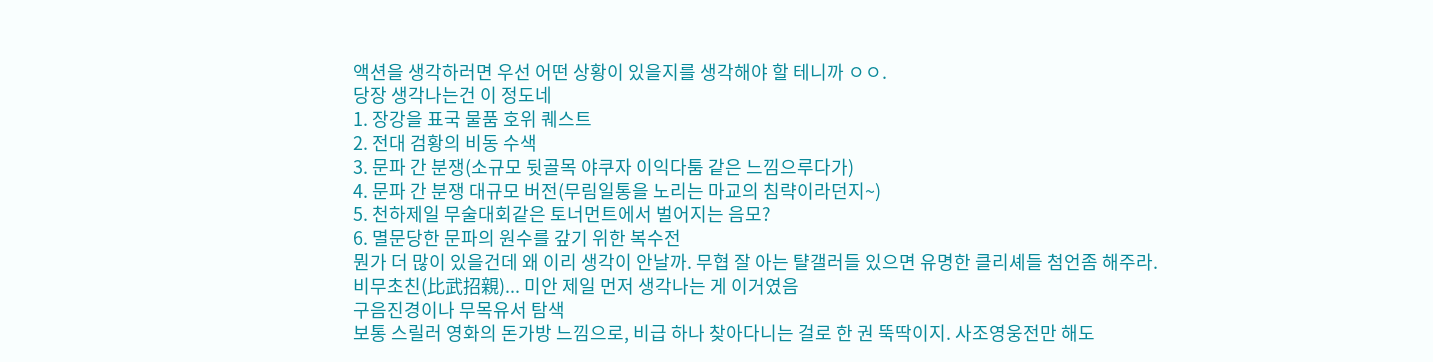액션을 생각하러면 우선 어떤 상황이 있을지를 생각해야 할 테니까 ㅇㅇ.
당장 생각나는건 이 정도네
1. 장강을 표국 물품 호위 퀘스트
2. 전대 검황의 비동 수색
3. 문파 간 분쟁(소규모 뒷골목 야쿠자 이익다툼 같은 느낌으루다가)
4. 문파 간 분쟁 대규모 버전(무림일통을 노리는 마교의 침략이라던지~)
5. 천하제일 무술대회같은 토너먼트에서 벌어지는 음모?
6. 멸문당한 문파의 원수를 갚기 위한 복수전
뭔가 더 많이 있을건데 왜 이리 생각이 안날까. 무협 잘 아는 턀갤러들 있으면 유명한 클리셰들 첨언좀 해주라.
비무초친(比武招親)... 미안 제일 먼저 생각나는 게 이거였음
구음진경이나 무목유서 탐색
보통 스릴러 영화의 돈가방 느낌으로, 비급 하나 찾아다니는 걸로 한 권 뚝딱이지. 사조영웅전만 해도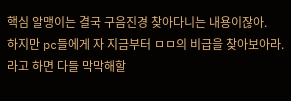핵심 알맹이는 결국 구음진경 찾아다니는 내용이잖아.
하지만 pc들에게 자 지금부터 ㅁㅁ의 비급을 찾아보아라. 라고 하면 다들 막막해할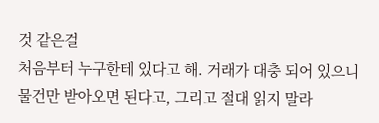것 같은걸
처음부터 누구한테 있다고 해. 거래가 대충 되어 있으니 물건만 받아오면 된다고, 그리고 절대 읽지 말라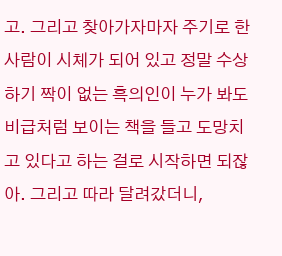고. 그리고 찾아가자마자 주기로 한 사람이 시체가 되어 있고 정말 수상하기 짝이 없는 흑의인이 누가 봐도 비급처럼 보이는 책을 들고 도망치고 있다고 하는 걸로 시작하면 되잖아. 그리고 따라 달려갔더니,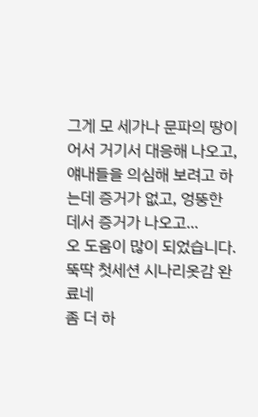그게 모 세가나 문파의 땅이어서 거기서 대응해 나오고, 얘내들을 의심해 보려고 하는데 증거가 없고, 엉뚱한 데서 증거가 나오고...
오 도움이 많이 되었습니다. 뚝딱 첫세션 시나리옷감 완료네
좀 더 하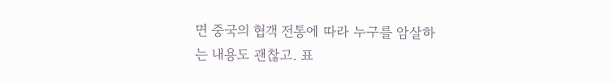면 중국의 협객 전통에 따라 누구를 암살하는 내용도 괜찮고. 표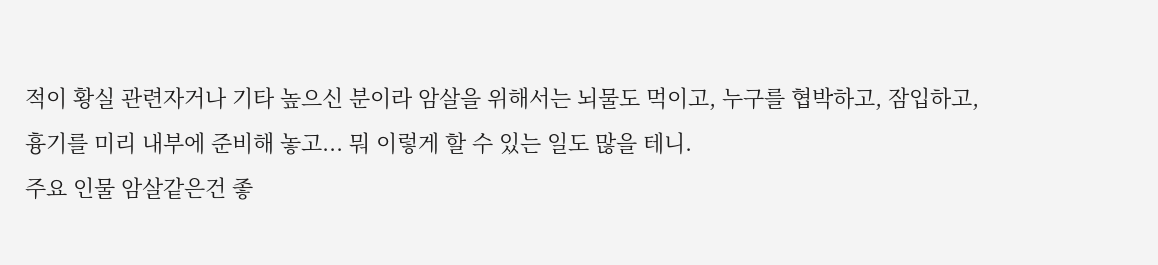적이 황실 관련자거나 기타 높으신 분이라 암살을 위해서는 뇌물도 먹이고, 누구를 협박하고, 잠입하고, 흉기를 미리 내부에 준비해 놓고... 뭐 이렇게 할 수 있는 일도 많을 테니.
주요 인물 암살같은건 좋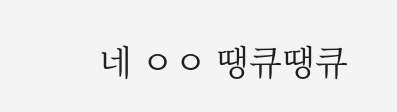네 ㅇㅇ 땡큐땡큐